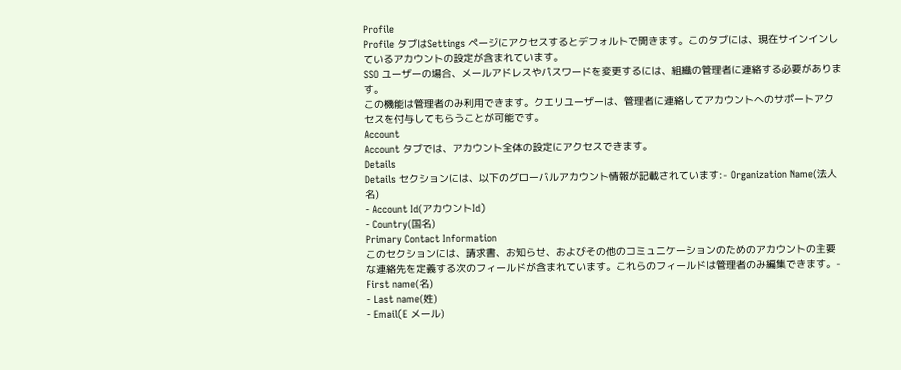Profile
Profile タブはSettings ページにアクセスするとデフォルトで開きます。このタブには、現在サインインしているアカウントの設定が含まれています。
SSO ユーザーの場合、メールアドレスやパスワードを変更するには、組織の管理者に連絡する必要があります。
この機能は管理者のみ利用できます。クエリユーザーは、管理者に連絡してアカウントへのサポートアクセスを付与してもらうことが可能です。
Account
Account タブでは、アカウント全体の設定にアクセスできます。
Details
Details セクションには、以下のグローバルアカウント情報が記載されています:- Organization Name(法人名)
- Account Id(アカウントId)
- Country(国名)
Primary Contact Information
このセクションには、請求書、お知らせ、およびその他のコミュニケーションのためのアカウントの主要な連絡先を定義する次のフィールドが含まれています。これらのフィールドは管理者のみ編集できます。- First name(名)
- Last name(姓)
- Email(E メール)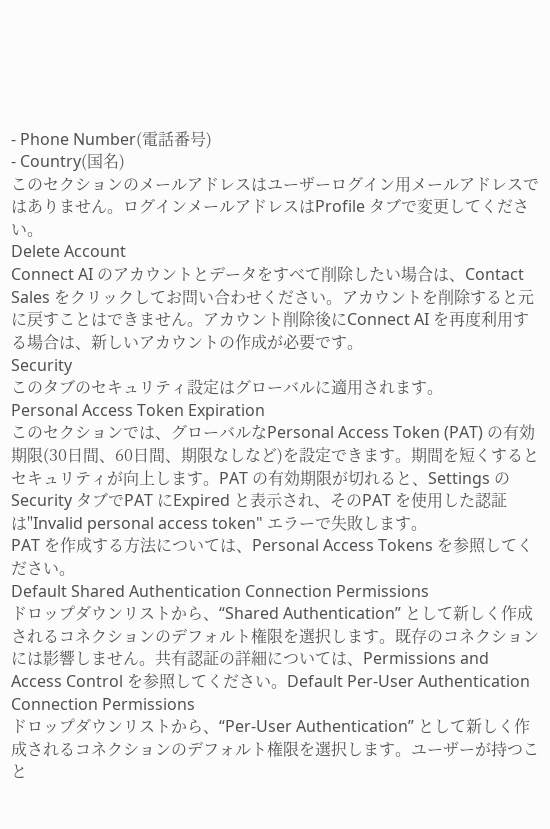- Phone Number(電話番号)
- Country(国名)
このセクションのメールアドレスはユーザーログイン用メールアドレスではありません。ログインメールアドレスはProfile タブで変更してください。
Delete Account
Connect AI のアカウントとデータをすべて削除したい場合は、Contact Sales をクリックしてお問い合わせください。アカウントを削除すると元に戻すことはできません。アカウント削除後にConnect AI を再度利用する場合は、新しいアカウントの作成が必要です。
Security
このタブのセキュリティ設定はグローバルに適用されます。
Personal Access Token Expiration
このセクションでは、グローバルなPersonal Access Token (PAT) の有効期限(30日間、60日間、期限なしなど)を設定できます。期間を短くするとセキュリティが向上します。PAT の有効期限が切れると、Settings のSecurity タブでPAT にExpired と表示され、そのPAT を使用した認証は"Invalid personal access token" エラーで失敗します。
PAT を作成する方法については、Personal Access Tokens を参照してください。
Default Shared Authentication Connection Permissions
ドロップダウンリストから、“Shared Authentication” として新しく作成されるコネクションのデフォルト権限を選択します。既存のコネクションには影響しません。共有認証の詳細については、Permissions and Access Control を参照してください。Default Per-User Authentication Connection Permissions
ドロップダウンリストから、“Per-User Authentication” として新しく作成されるコネクションのデフォルト権限を選択します。ユーザーが持つこと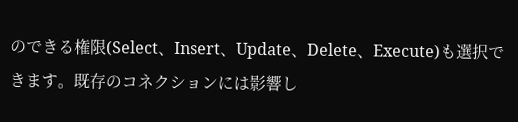のできる権限(Select、Insert、Update、Delete、Execute)も選択できます。既存のコネクションには影響し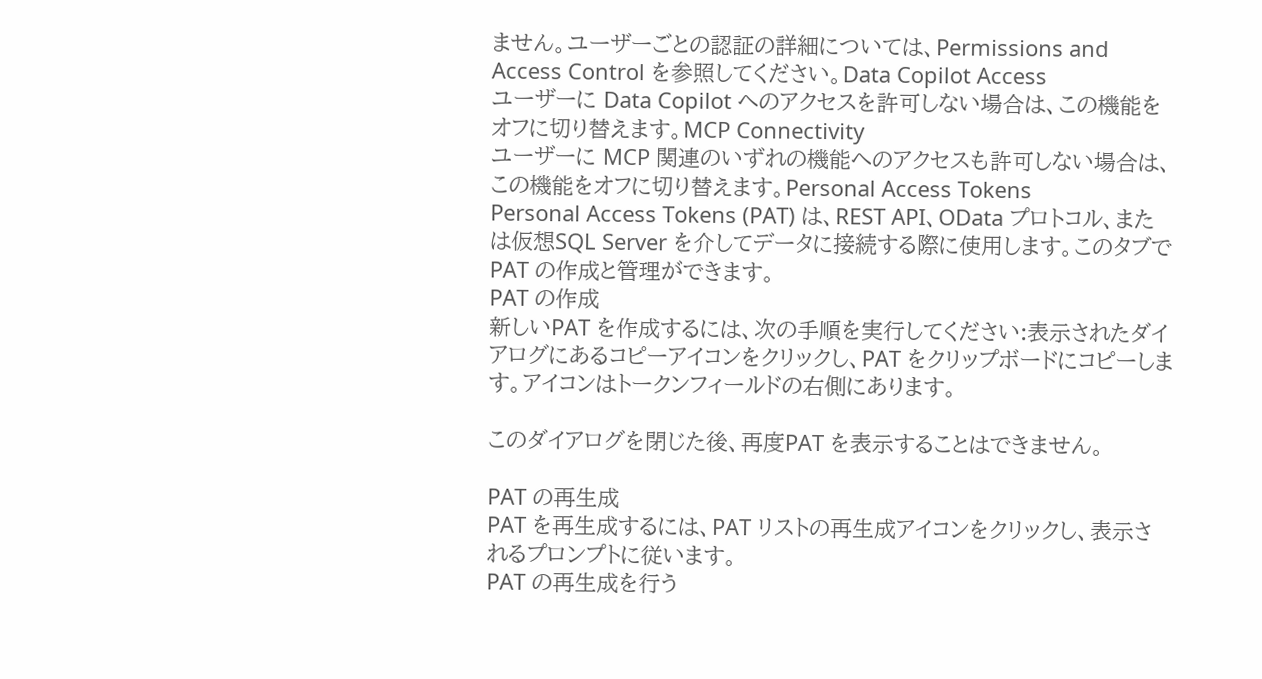ません。ユーザーごとの認証の詳細については、Permissions and Access Control を参照してください。Data Copilot Access
ユーザーに Data Copilot へのアクセスを許可しない場合は、この機能をオフに切り替えます。MCP Connectivity
ユーザーに MCP 関連のいずれの機能へのアクセスも許可しない場合は、この機能をオフに切り替えます。Personal Access Tokens
Personal Access Tokens (PAT) は、REST API、OData プロトコル、または仮想SQL Server を介してデータに接続する際に使用します。このタブで PAT の作成と管理ができます。
PAT の作成
新しいPAT を作成するには、次の手順を実行してください:表示されたダイアログにあるコピーアイコンをクリックし、PAT をクリップボードにコピーします。アイコンはトークンフィールドの右側にあります。

このダイアログを閉じた後、再度PAT を表示することはできません。

PAT の再生成
PAT を再生成するには、PAT リストの再生成アイコンをクリックし、表示されるプロンプトに従います。
PAT の再生成を行う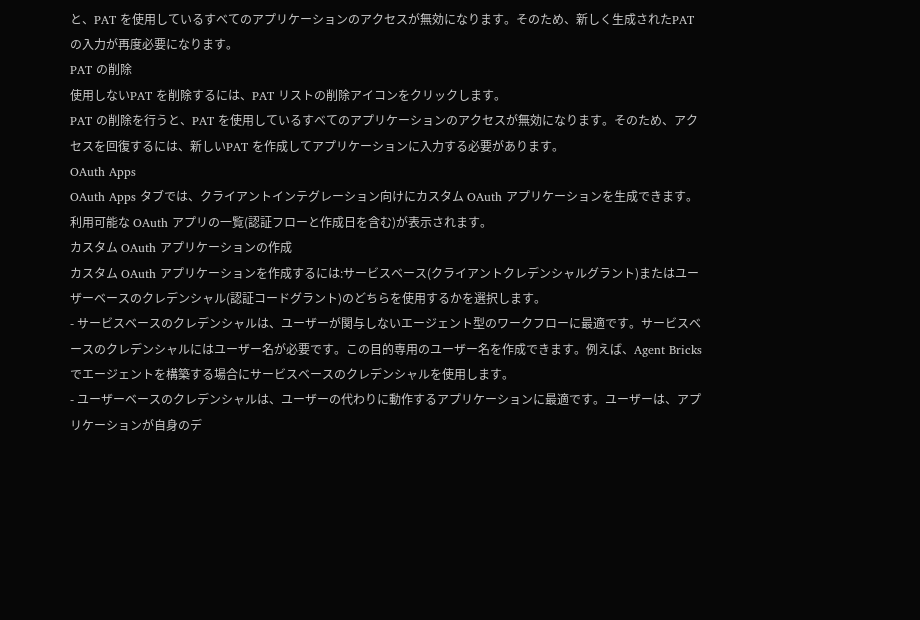と、PAT を使用しているすべてのアプリケーションのアクセスが無効になります。そのため、新しく生成されたPAT の入力が再度必要になります。
PAT の削除
使用しないPAT を削除するには、PAT リストの削除アイコンをクリックします。
PAT の削除を行うと、PAT を使用しているすべてのアプリケーションのアクセスが無効になります。そのため、アクセスを回復するには、新しいPAT を作成してアプリケーションに入力する必要があります。
OAuth Apps
OAuth Apps タブでは、クライアントインテグレーション向けにカスタム OAuth アプリケーションを生成できます。利用可能な OAuth アプリの一覧(認証フローと作成日を含む)が表示されます。
カスタム OAuth アプリケーションの作成
カスタム OAuth アプリケーションを作成するには:サービスベース(クライアントクレデンシャルグラント)またはユーザーベースのクレデンシャル(認証コードグラント)のどちらを使用するかを選択します。
- サービスベースのクレデンシャルは、ユーザーが関与しないエージェント型のワークフローに最適です。サービスベースのクレデンシャルにはユーザー名が必要です。この目的専用のユーザー名を作成できます。例えば、Agent Bricks でエージェントを構築する場合にサービスベースのクレデンシャルを使用します。
- ユーザーベースのクレデンシャルは、ユーザーの代わりに動作するアプリケーションに最適です。ユーザーは、アプリケーションが自身のデ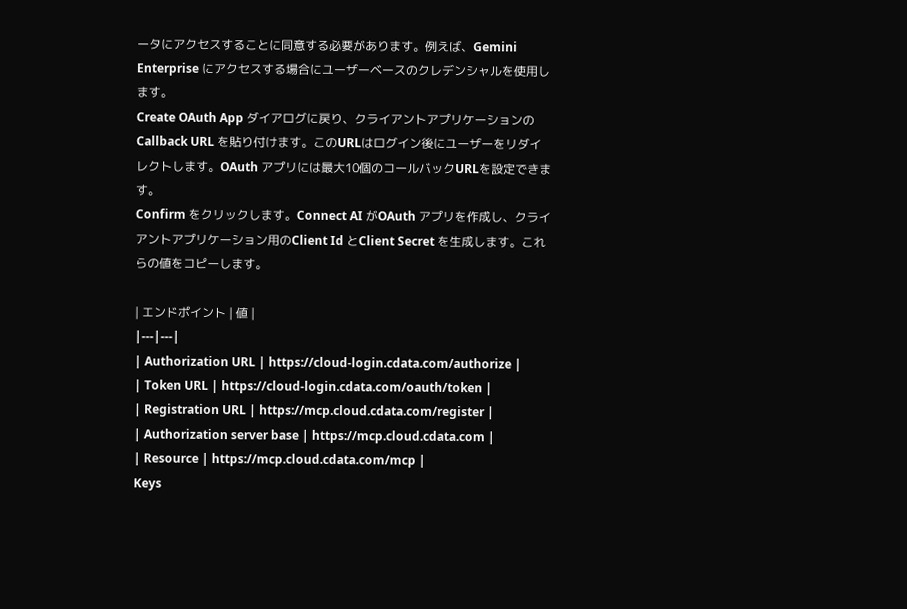ータにアクセスすることに同意する必要があります。例えば、Gemini Enterprise にアクセスする場合にユーザーベースのクレデンシャルを使用します。
Create OAuth App ダイアログに戻り、クライアントアプリケーションのCallback URL を貼り付けます。このURLはログイン後にユーザーをリダイレクトします。OAuth アプリには最大10個のコールバックURLを設定できます。
Confirm をクリックします。Connect AI がOAuth アプリを作成し、クライアントアプリケーション用のClient Id とClient Secret を生成します。これらの値をコピーします。

| エンドポイント | 値 |
|---|---|
| Authorization URL | https://cloud-login.cdata.com/authorize |
| Token URL | https://cloud-login.cdata.com/oauth/token |
| Registration URL | https://mcp.cloud.cdata.com/register |
| Authorization server base | https://mcp.cloud.cdata.com |
| Resource | https://mcp.cloud.cdata.com/mcp |
Keys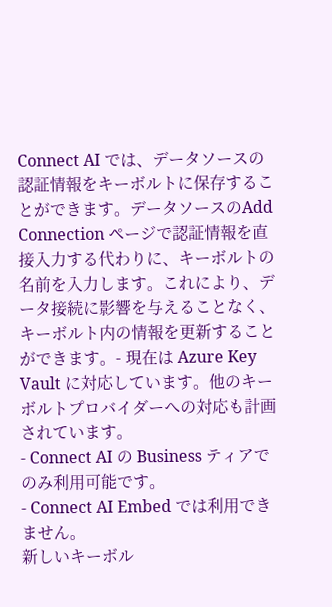Connect AI では、データソースの認証情報をキーボルトに保存することができます。データソースのAdd Connection ページで認証情報を直接入力する代わりに、キーボルトの名前を入力します。これにより、データ接続に影響を与えることなく、キーボルト内の情報を更新することができます。- 現在は Azure Key Vault に対応しています。他のキーボルトプロバイダーへの対応も計画されています。
- Connect AI の Business ティアでのみ利用可能です。
- Connect AI Embed では利用できません。
新しいキーボル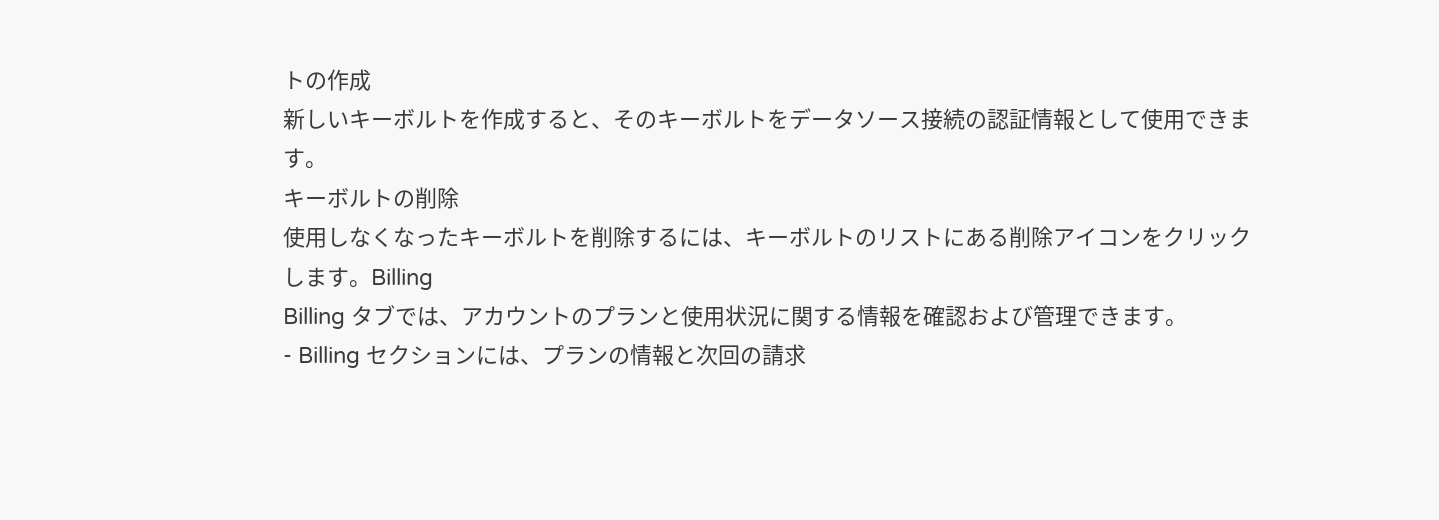トの作成
新しいキーボルトを作成すると、そのキーボルトをデータソース接続の認証情報として使用できます。
キーボルトの削除
使用しなくなったキーボルトを削除するには、キーボルトのリストにある削除アイコンをクリックします。Billing
Billing タブでは、アカウントのプランと使用状況に関する情報を確認および管理できます。
- Billing セクションには、プランの情報と次回の請求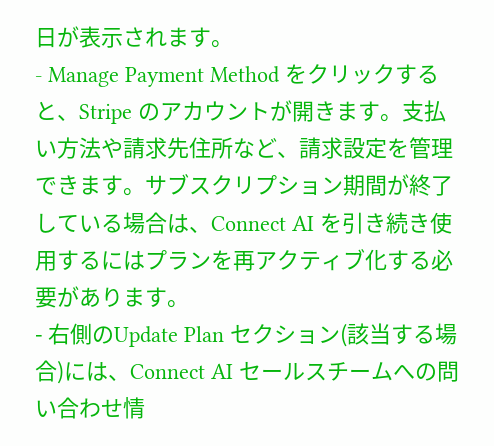日が表示されます。
- Manage Payment Method をクリックすると、Stripe のアカウントが開きます。支払い方法や請求先住所など、請求設定を管理できます。サブスクリプション期間が終了している場合は、Connect AI を引き続き使用するにはプランを再アクティブ化する必要があります。
- 右側のUpdate Plan セクション(該当する場合)には、Connect AI セールスチームへの問い合わせ情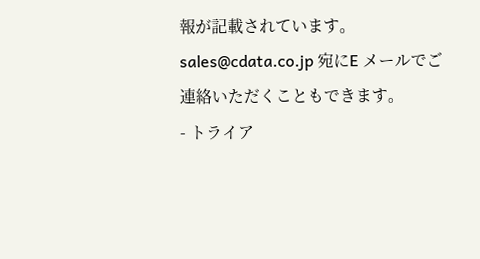報が記載されています。sales@cdata.co.jp 宛にE メールでご連絡いただくこともできます。
- トライア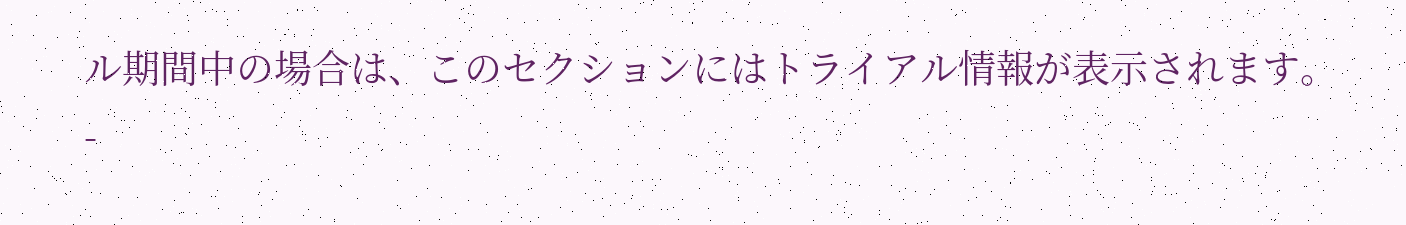ル期間中の場合は、このセクションにはトライアル情報が表示されます。
-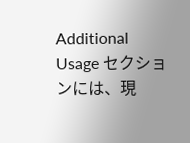Additional Usage セクションには、現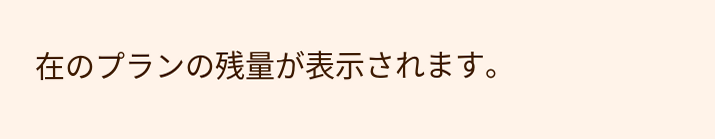在のプランの残量が表示されます。